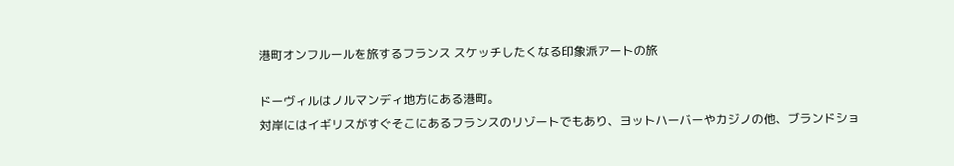港町オンフルールを旅するフランス スケッチしたくなる印象派アートの旅

ドーヴィルはノルマンディ地方にある港町。
対岸にはイギリスがすぐそこにあるフランスのリゾートでもあり、ヨットハーバーやカジノの他、ブランドショ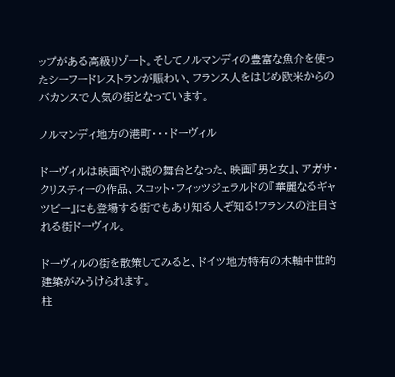ップがある高級リゾート。そしてノルマンディの豊富な魚介を使ったシーフードレストランが賑わい、フランス人をはじめ欧米からのバカンスで人気の街となっています。

ノルマンディ地方の港町・・・ドーヴィル

ドーヴィルは映画や小説の舞台となった、映画『男と女』、アガサ・クリスティーの作品、スコット・フィッツジェラルドの『華麗なるギャツビー』にも登場する街でもあり知る人ぞ知る!フランスの注目される街ドーヴィル。

ドーヴィルの街を散策してみると、ドイツ地方特有の木軸中世的建築がみうけられます。
柱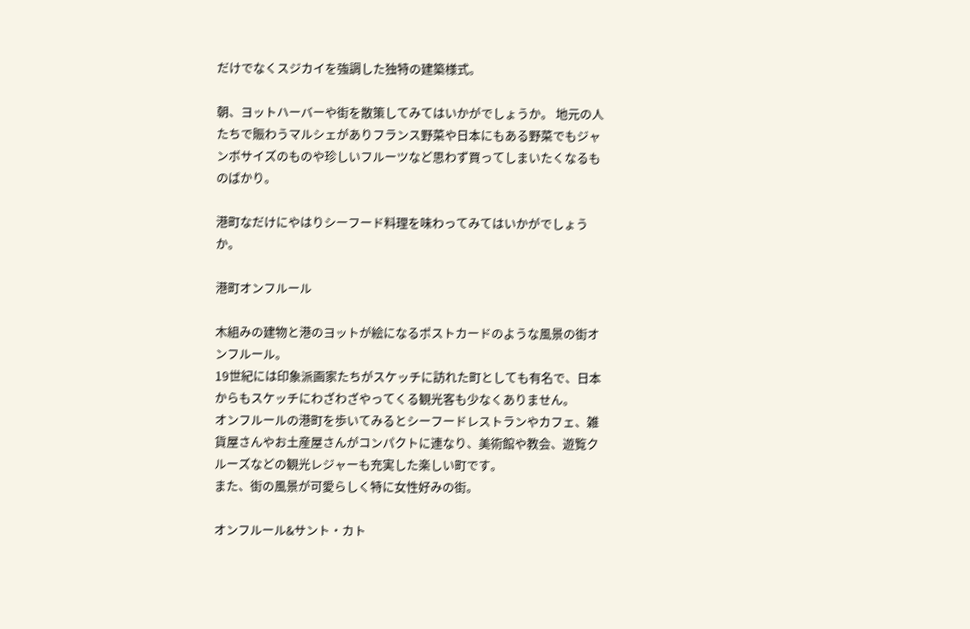だけでなくスジカイを強調した独特の建築様式。

朝、ヨットハーバーや街を散策してみてはいかがでしょうか。 地元の人たちで賑わうマルシェがありフランス野菜や日本にもある野菜でもジャンボサイズのものや珍しいフルーツなど思わず買ってしまいたくなるものばかり。

港町なだけにやはりシーフード料理を味わってみてはいかがでしょうか。

港町オンフルール

木組みの建物と港のヨットが絵になるポストカードのような風景の街オンフルール。
19世紀には印象派画家たちがスケッチに訪れた町としても有名で、日本からもスケッチにわざわざやってくる観光客も少なくありません。
オンフルールの港町を歩いてみるとシーフードレストランやカフェ、雑貨屋さんやお土産屋さんがコンパクトに連なり、美術館や教会、遊覧クルーズなどの観光レジャーも充実した楽しい町です。
また、街の風景が可愛らしく特に女性好みの街。

オンフルール&サント・カト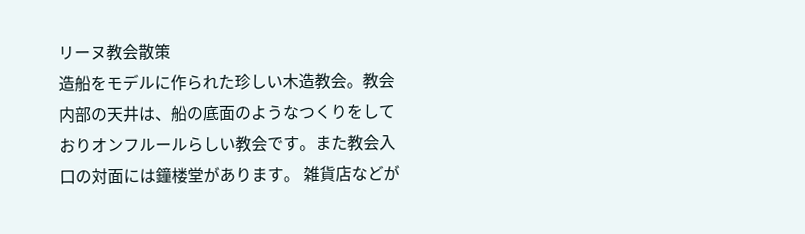リーヌ教会散策
造船をモデルに作られた珍しい木造教会。教会内部の天井は、船の底面のようなつくりをしておりオンフルールらしい教会です。また教会入口の対面には鐘楼堂があります。 雑貨店などが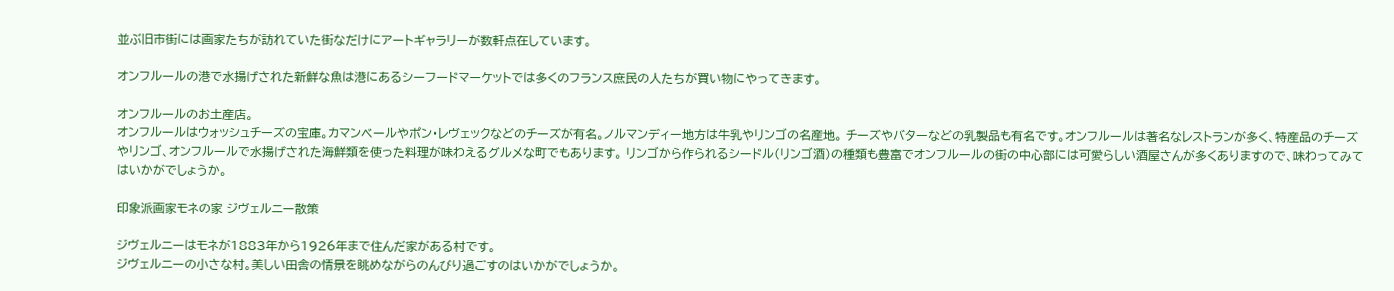並ぶ旧市街には画家たちが訪れていた街なだけにアートギャラリーが数軒点在しています。

オンフルールの港で水揚げされた新鮮な魚は港にあるシーフードマーケットでは多くのフランス庶民の人たちが買い物にやってきます。

オンフルールのお土産店。
オンフルールはウォッシュチーズの宝庫。カマンベールやポン・レヴェックなどのチーズが有名。ノルマンディー地方は牛乳やリンゴの名産地。 チーズやバターなどの乳製品も有名です。オンフルールは著名なレストランが多く、特産品のチーズやリンゴ、オンフルールで水揚げされた海鮮類を使った料理が味わえるグルメな町でもあります。 リンゴから作られるシードル(リンゴ酒)の種類も豊富でオンフルールの街の中心部には可愛らしい酒屋さんが多くありますので、味わってみてはいかがでしょうか。

印象派画家モネの家 ジヴェルニー散策

ジヴェルニーはモネが1883年から1926年まで住んだ家がある村です。
ジヴェルニーの小さな村。美しい田舎の情景を眺めながらのんびり過ごすのはいかがでしょうか。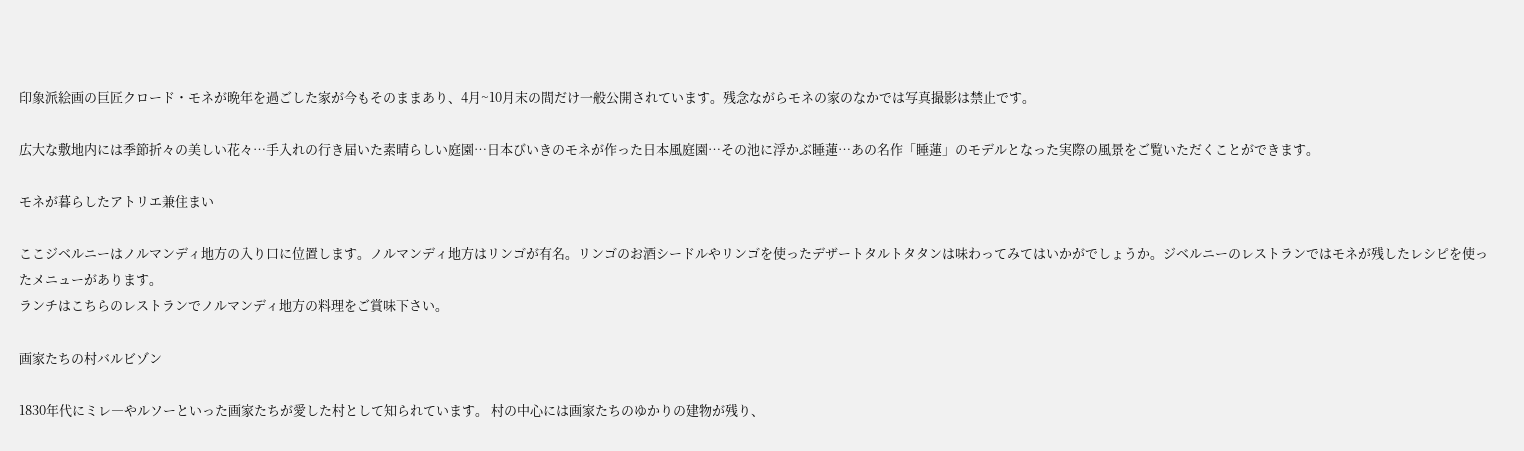印象派絵画の巨匠クロード・モネが晩年を過ごした家が今もそのままあり、4月~10月末の間だけ一般公開されています。残念ながらモネの家のなかでは写真撮影は禁止です。

広大な敷地内には季節折々の美しい花々…手入れの行き届いた素晴らしい庭園…日本びいきのモネが作った日本風庭園…その池に浮かぶ睡蓮…あの名作「睡蓮」のモデルとなった実際の風景をご覧いただくことができます。

モネが暮らしたアトリエ兼住まい

ここジベルニーはノルマンディ地方の入り口に位置します。ノルマンディ地方はリンゴが有名。リンゴのお酒シードルやリンゴを使ったデザートタルトタタンは味わってみてはいかがでしょうか。ジベルニーのレストランではモネが残したレシピを使ったメニューがあります。
ランチはこちらのレストランでノルマンディ地方の料理をご賞味下さい。

画家たちの村バルビゾン

1830年代にミレ―やルソーといった画家たちが愛した村として知られています。 村の中心には画家たちのゆかりの建物が残り、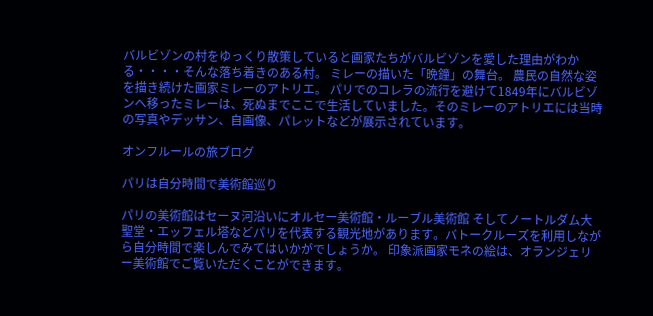バルビゾンの村をゆっくり散策していると画家たちがバルビゾンを愛した理由がわかる・・・・そんな落ち着きのある村。 ミレーの描いた「晩鐘」の舞台。 農民の自然な姿を描き続けた画家ミレーのアトリエ。 パリでのコレラの流行を避けて1849年にバルビゾンへ移ったミレーは、死ぬまでここで生活していました。そのミレーのアトリエには当時の写真やデッサン、自画像、パレットなどが展示されています。

オンフルールの旅ブログ

パリは自分時間で美術館巡り

パリの美術館はセーヌ河沿いにオルセー美術館・ルーブル美術館 そしてノートルダム大聖堂・エッフェル塔などパリを代表する観光地があります。バトークルーズを利用しながら自分時間で楽しんでみてはいかがでしょうか。 印象派画家モネの絵は、オランジェリー美術館でご覧いただくことができます。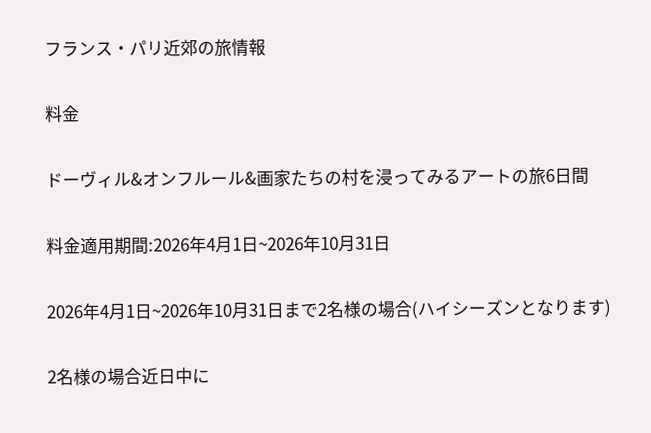フランス・パリ近郊の旅情報

料金

ドーヴィル&オンフルール&画家たちの村を浸ってみるアートの旅6日間

料金適用期間:2026年4月1日~2026年10月31日

2026年4月1日~2026年10月31日まで2名様の場合(ハイシーズンとなります)

2名様の場合近日中に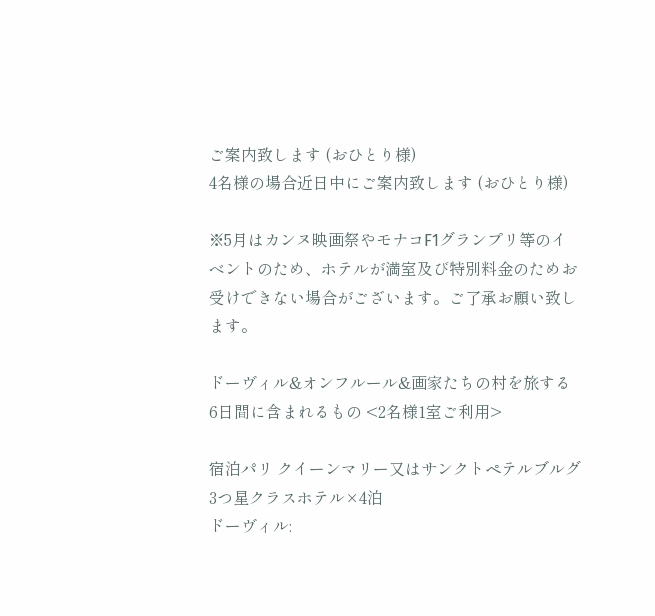ご案内致します (おひとり様)
4名様の場合近日中にご案内致します (おひとり様)

※5月はカンヌ映画祭やモナコF1グランプリ等のイベントのため、ホテルが満室及び特別料金のためお受けできない場合がございます。ご了承お願い致します。

ドーヴィル&オンフルール&画家たちの村を旅する
6日間に含まれるもの <2名様1室ご利用>

宿泊パリ クイーンマリー又はサンクトペテルブルグ 3つ星クラスホテル×4泊
ドーヴィル: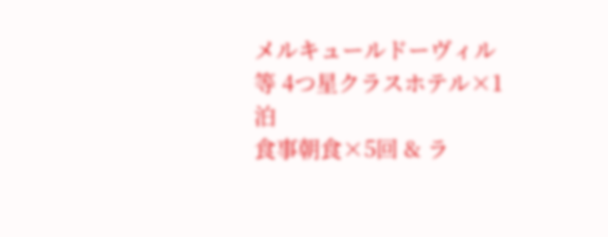メルキュールドーヴィル等 4つ星クラスホテル×1泊
食事朝食×5回 & ラ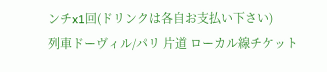ンチx1回(ドリンクは各自お支払い下さい)
列車ドーヴィル/パリ 片道 ローカル線チケット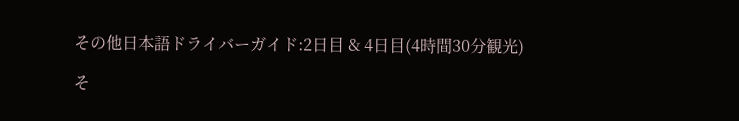その他日本語ドライバーガイド:2日目 & 4日目(4時間30分観光)

そ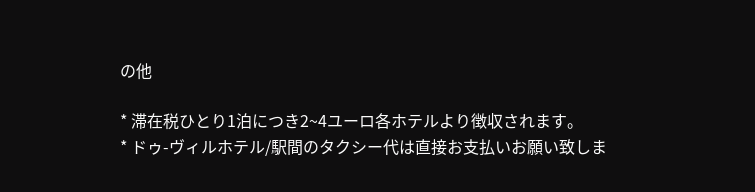の他

* 滞在税ひとり1泊につき2~4ユーロ各ホテルより徴収されます。
* ドゥ-ヴィルホテル/駅間のタクシー代は直接お支払いお願い致しま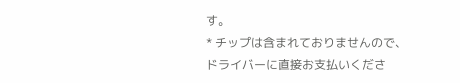す。
* チップは含まれておりませんので、ドライバーに直接お支払いくださ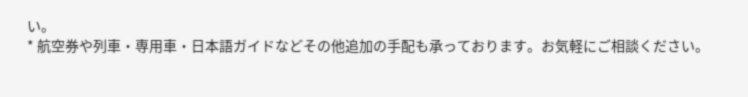い。
* 航空券や列車・専用車・日本語ガイドなどその他追加の手配も承っております。お気軽にご相談ください。